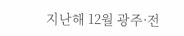지난해 12월 광주·전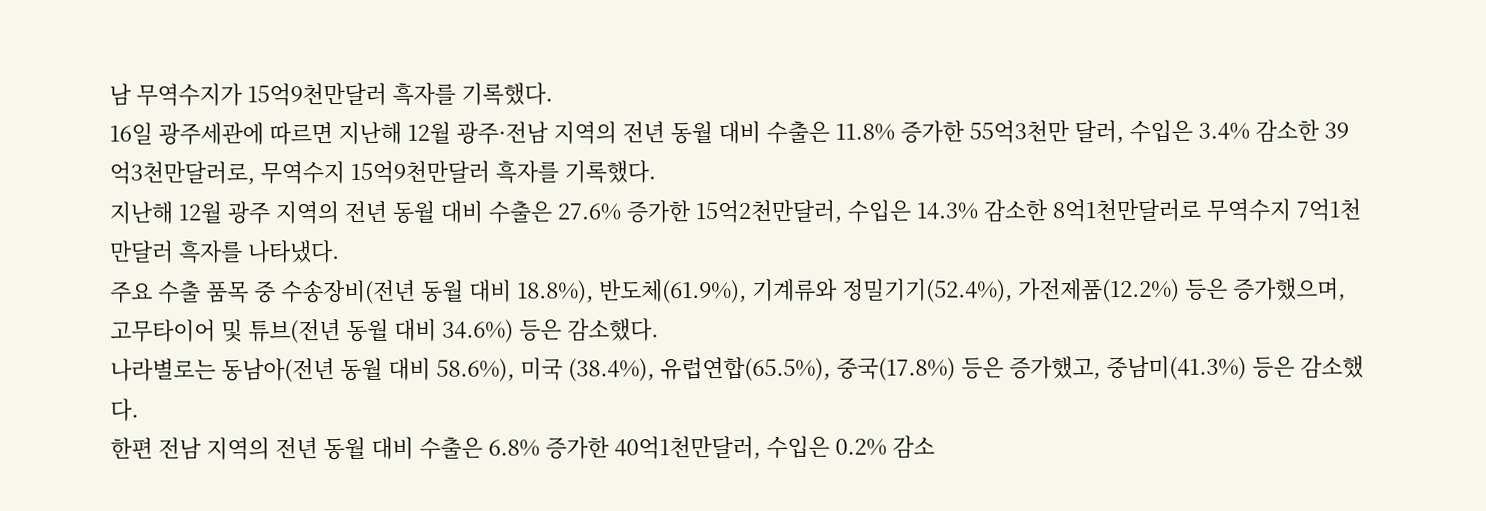남 무역수지가 15억9천만달러 흑자를 기록했다.
16일 광주세관에 따르면 지난해 12월 광주·전남 지역의 전년 동월 대비 수출은 11.8% 증가한 55억3천만 달러, 수입은 3.4% 감소한 39억3천만달러로, 무역수지 15억9천만달러 흑자를 기록했다.
지난해 12월 광주 지역의 전년 동월 대비 수출은 27.6% 증가한 15억2천만달러, 수입은 14.3% 감소한 8억1천만달러로 무역수지 7억1천만달러 흑자를 나타냈다.
주요 수출 품목 중 수송장비(전년 동월 대비 18.8%), 반도체(61.9%), 기계류와 정밀기기(52.4%), 가전제품(12.2%) 등은 증가했으며, 고무타이어 및 튜브(전년 동월 대비 34.6%) 등은 감소했다.
나라별로는 동남아(전년 동월 대비 58.6%), 미국 (38.4%), 유럽연합(65.5%), 중국(17.8%) 등은 증가했고, 중남미(41.3%) 등은 감소했다.
한편 전남 지역의 전년 동월 대비 수출은 6.8% 증가한 40억1천만달러, 수입은 0.2% 감소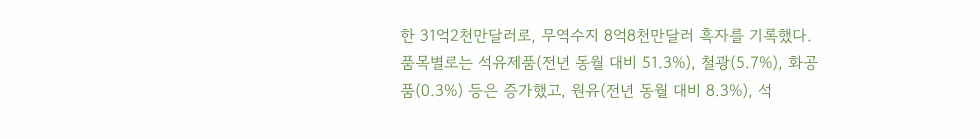한 31억2천만달러로, 무역수지 8억8천만달러 흑자를 기록했다.
품목별로는 석유제품(전년 동월 대비 51.3%), 철광(5.7%), 화공품(0.3%) 등은 증가했고, 원유(전년 동월 대비 8.3%), 석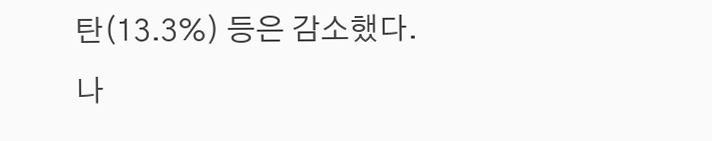탄(13.3%) 등은 감소했다.
나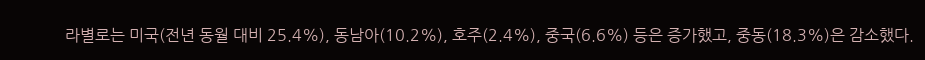라별로는 미국(전년 동월 대비 25.4%), 동남아(10.2%), 호주(2.4%), 중국(6.6%) 등은 증가했고, 중동(18.3%)은 감소했다.